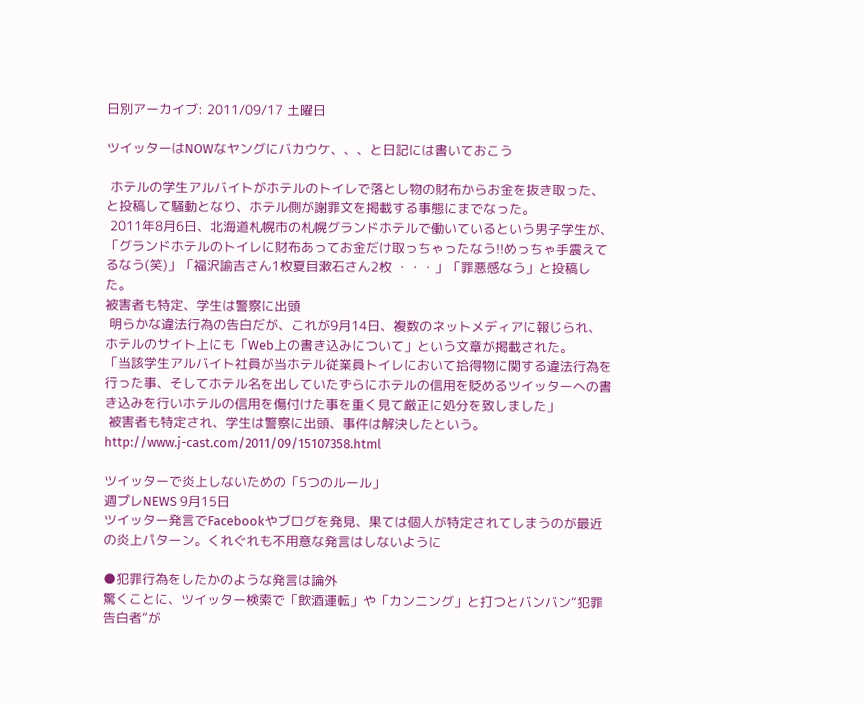日別アーカイブ: 2011/09/17 土曜日

ツイッターはNOWなヤングにバカウケ、、、と日記には書いておこう

 ホテルの学生アルバイトがホテルのトイレで落とし物の財布からお金を抜き取った、と投稿して騒動となり、ホテル側が謝罪文を掲載する事態にまでなった。
 2011年8月6日、北海道札幌市の札幌グランドホテルで働いているという男子学生が、「グランドホテルのトイレに財布あってお金だけ取っちゃったなう!!めっちゃ手震えてるなう(笑)」「福沢諭吉さん1枚夏目漱石さん2枚 ・・・」「罪悪感なう」と投稿した。
被害者も特定、学生は警察に出頭
 明らかな違法行為の告白だが、これが9月14日、複数のネットメディアに報じられ、ホテルのサイト上にも「Web上の書き込みについて」という文章が掲載された。
「当該学生アルバイト社員が当ホテル従業員トイレにおいて拾得物に関する違法行為を行った事、そしてホテル名を出していたずらにホテルの信用を貶めるツイッターへの書き込みを行いホテルの信用を傷付けた事を重く見て厳正に処分を致しました」
 被害者も特定され、学生は警察に出頭、事件は解決したという。
http://www.j-cast.com/2011/09/15107358.html

ツイッターで炎上しないための「5つのルール」
週プレNEWS 9月15日
ツイッター発言でFacebookやブログを発見、果ては個人が特定されてしまうのが最近の炎上パターン。くれぐれも不用意な発言はしないように

●犯罪行為をしたかのような発言は論外
驚くことに、ツイッター検索で「飲酒運転」や「カンニング」と打つとバンバン“犯罪告白者”が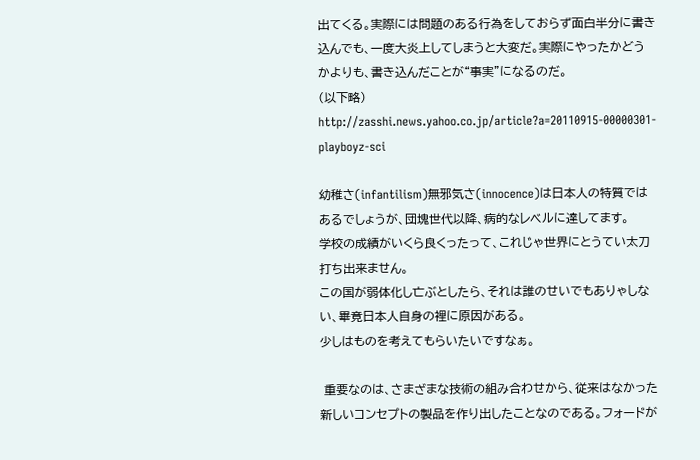出てくる。実際には問題のある行為をしておらず面白半分に書き込んでも、一度大炎上してしまうと大変だ。実際にやったかどうかよりも、書き込んだことが“事実”になるのだ。
(以下略)
http://zasshi.news.yahoo.co.jp/article?a=20110915-00000301-playboyz-sci

幼稚さ(infantilism)無邪気さ(innocence)は日本人の特質ではあるでしょうが、団塊世代以降、病的なレベルに達してます。
学校の成績がいくら良くったって、これじゃ世界にとうてい太刀打ち出来ません。
この国が弱体化し亡ぶとしたら、それは誰のせいでもありゃしない、畢竟日本人自身の裡に原因がある。
少しはものを考えてもらいたいですなぁ。

 重要なのは、さまざまな技術の組み合わせから、従来はなかった新しいコンセプトの製品を作り出したことなのである。フォードが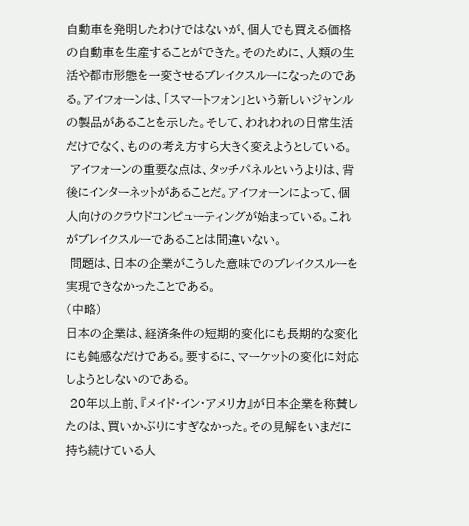自動車を発明したわけではないが、個人でも買える価格の自動車を生産することができた。そのために、人類の生活や都市形態を一変させるブレイクスルーになったのである。アイフォーンは、「スマートフォン」という新しいジャンルの製品があることを示した。そして、われわれの日常生活だけでなく、ものの考え方すら大きく変えようとしている。
 アイフォーンの重要な点は、タッチパネルというよりは、背後にインターネットがあることだ。アイフォーンによって、個人向けのクラウドコンピューティングが始まっている。これがブレイクスルーであることは間違いない。
 問題は、日本の企業がこうした意味でのブレイクスルーを実現できなかったことである。
(中略)
日本の企業は、経済条件の短期的変化にも長期的な変化にも鈍感なだけである。要するに、マーケットの変化に対応しようとしないのである。
 20年以上前、『メイド・イン・アメリカ』が日本企業を称賛したのは、買いかぶりにすぎなかった。その見解をいまだに持ち続けている人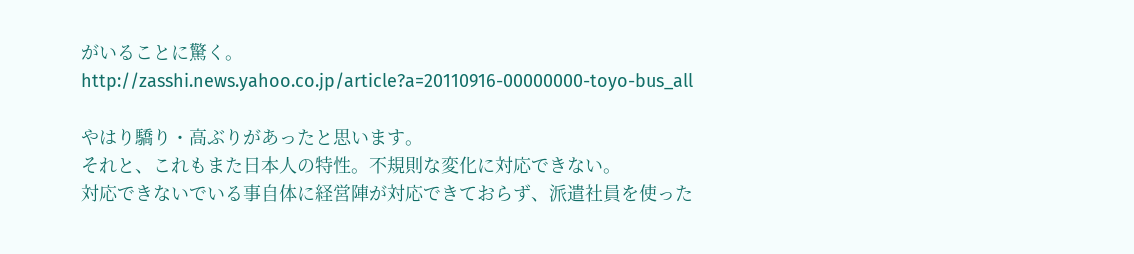がいることに驚く。
http://zasshi.news.yahoo.co.jp/article?a=20110916-00000000-toyo-bus_all

やはり驕り・高ぶりがあったと思います。
それと、これもまた日本人の特性。不規則な変化に対応できない。
対応できないでいる事自体に経営陣が対応できておらず、派遣社員を使った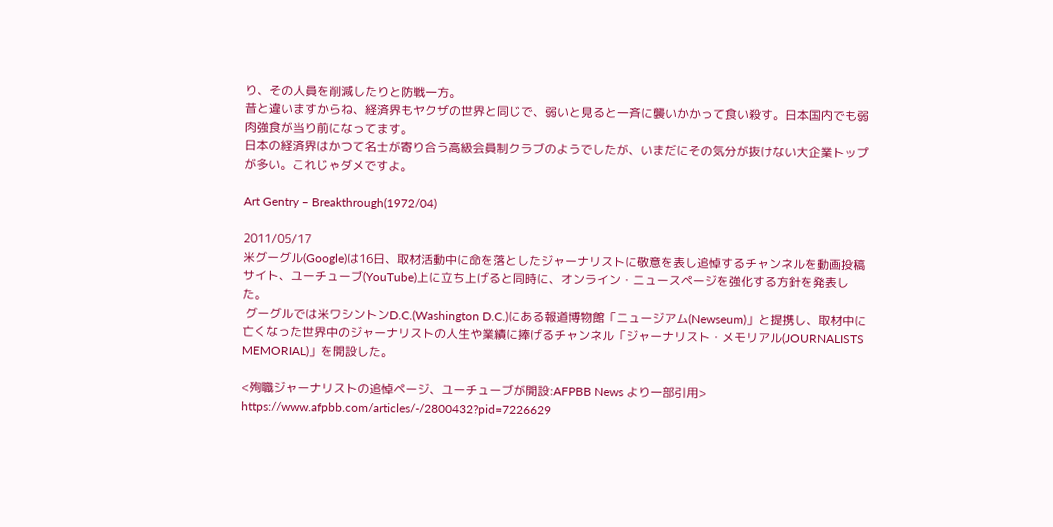り、その人員を削減したりと防戦一方。
昔と違いますからね、経済界もヤクザの世界と同じで、弱いと見ると一斉に襲いかかって食い殺す。日本国内でも弱肉強食が当り前になってます。
日本の経済界はかつて名士が寄り合う高級会員制クラブのようでしたが、いまだにその気分が抜けない大企業トップが多い。これじゃダメですよ。

Art Gentry – Breakthrough(1972/04)

2011/05/17
米グーグル(Google)は16日、取材活動中に命を落としたジャーナリストに敬意を表し追悼するチャンネルを動画投稿サイト、ユーチューブ(YouTube)上に立ち上げると同時に、オンライン・ニュースページを強化する方針を発表した。
 グーグルでは米ワシントンD.C.(Washington D.C.)にある報道博物館「ニュージアム(Newseum)」と提携し、取材中に亡くなった世界中のジャーナリストの人生や業績に捧げるチャンネル「ジャーナリスト・メモリアル(JOURNALISTS MEMORIAL)」を開設した。

<殉職ジャーナリストの追悼ページ、ユーチューブが開設:AFPBB News より一部引用>
https://www.afpbb.com/articles/-/2800432?pid=7226629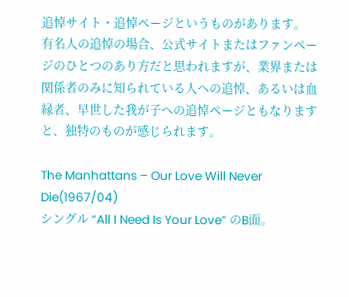追悼サイト・追悼ページというものがあります。
有名人の追悼の場合、公式サイトまたはファンページのひとつのあり方だと思われますが、業界または関係者のみに知られている人への追悼、あるいは血縁者、早世した我が子への追悼ページともなりますと、独特のものが感じられます。

The Manhattans – Our Love Will Never Die(1967/04)
シングル “All I Need Is Your Love” のB面。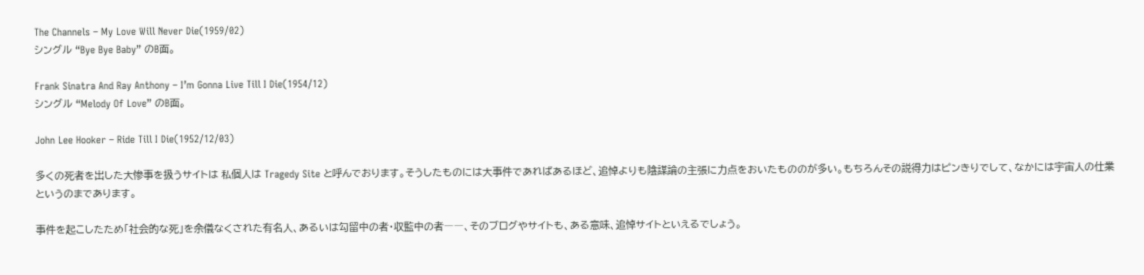The Channels – My Love Will Never Die(1959/02)
シングル “Bye Bye Baby” のB面。

Frank Sinatra And Ray Anthony – I’m Gonna Live Till I Die(1954/12)
シングル “Melody Of Love” のB面。

John Lee Hooker – Ride Till I Die(1952/12/03)

多くの死者を出した大惨事を扱うサイトは 私個人は Tragedy Site と呼んでおります。そうしたものには大事件であればあるほど、追悼よりも陰謀論の主張に力点をおいたもののが多い。もちろんその説得力はピンきりでして、なかには宇宙人の仕業というのまであります。

事件を起こしたため「社会的な死」を余儀なくされた有名人、あるいは勾留中の者・収監中の者――、そのブログやサイトも、ある意味、追悼サイトといえるでしょう。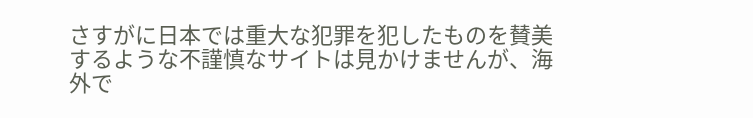さすがに日本では重大な犯罪を犯したものを賛美するような不謹慎なサイトは見かけませんが、海外で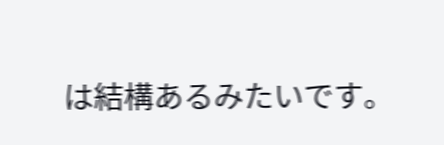は結構あるみたいです。